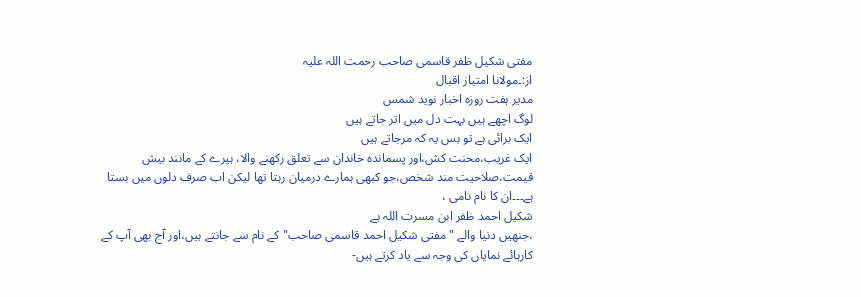مفتی شکیل ظفر قاسمی صاحب رحمت اللہ علیہ
از:۔مولانا امتیاز اقبال
مدیر ہفت روزہ اخبار نوید شمس
لوگ اچھے ہیں بہت دل میں اتر جاتے ہیں
ایک برائی ہے تو بس یہ کہ مرجاتے ہیں
ایک غریب،محنت کش،اور پسماندہ خاندان سے تعلق رکھنے والا، ہیرے کے مانند بیش قیمت،صلاحیت مند شخص،جو کبھی ہمارے درمیان رہتا تھا لیکن اب صرف دلوں میں بستا ہے۔۔۔ان کا نام نامی ،
شکیل احمد ظفر ابن مسرت اللہ ہے
،جنھیں دنیا والے "مفتی شکیل احمد قاسمی صاحب"کے نام سے جانتے ہیں،اور آج بھی آپ کے کارہائے نمایاں کی وجہ سے یاد کرتے ہیں-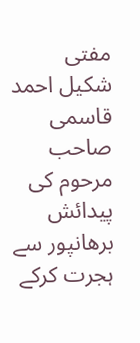مفتی شکیل احمد قاسمی صاحب مرحوم کی پیدائش برھانپور سے ہجرت کرکے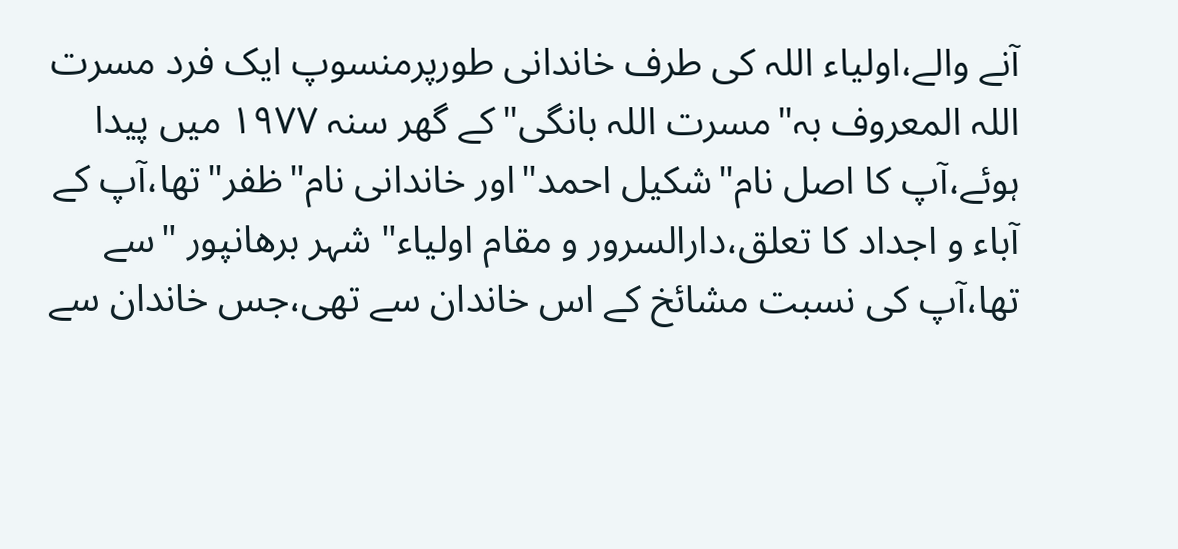آنے والے،اولیاء اللہ کی طرف خاندانی طورپرمنسوپ ایک فرد مسرت اللہ المعروف بہ"مسرت اللہ بانگی"کے گھر سنہ ١٩٧٧ میں پیدا ہوئے،آپ کا اصل نام"شکیل احمد"اور خاندانی نام"ظفر"تھا،آپ کے آباء و اجداد کا تعلق،دارالسرور و مقام اولیاء" شہر برھانپور "سے تھا،آپ کی نسبت مشائخ کے اس خاندان سے تھی،جس خاندان سے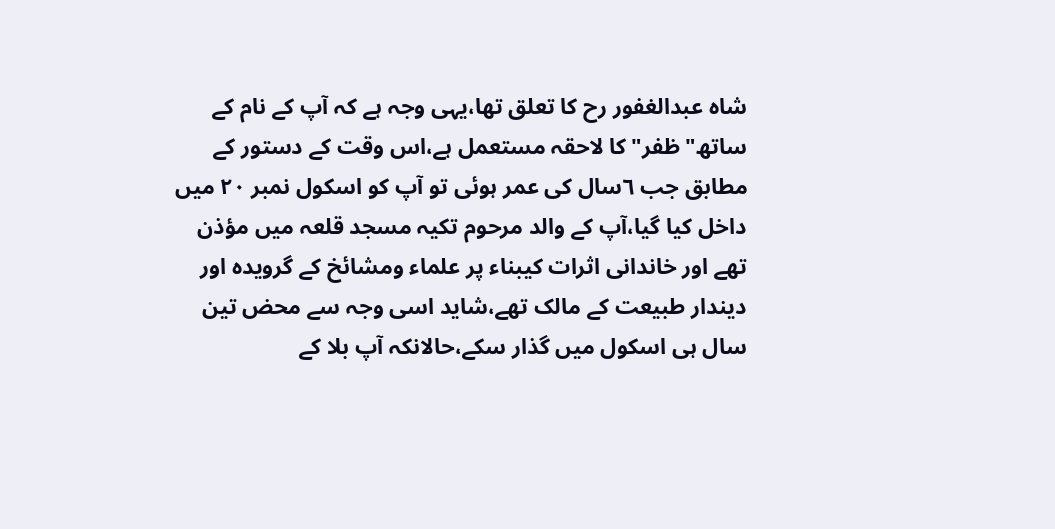شاہ عبدالغفور رح کا تعلق تھا،یہی وجہ ہے کہ آپ کے نام کے ساتھ"ظفر"کا لاحقہ مستعمل ہے،اس وقت کے دستور کے مطابق جب ٦سال کی عمر ہوئی تو آپ کو اسکول نمبر ٢٠ میں داخل کیا گیا،آپ کے والد مرحوم تکیہ مسجد قلعہ میں مؤذن تھے اور خاندانی اثرات کیبناء پر علماء ومشائخ کے گرویدہ اور دیندار طبیعت کے مالک تھے،شاید اسی وجہ سے محض تین سال ہی اسکول میں گذار سکے،حالانکہ آپ بلا کے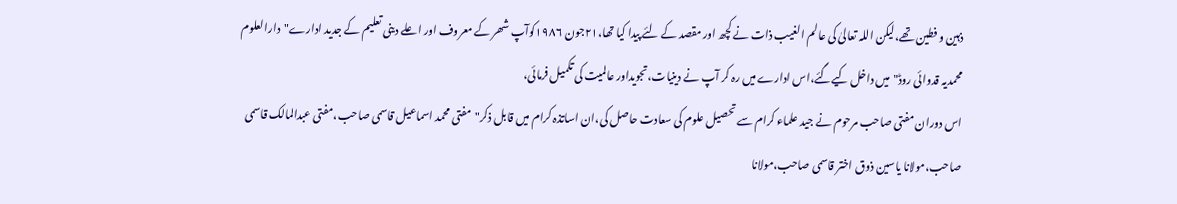ذہین و فطین تھے،لیکن اللہ تعالیٰ کی عالم الغیب ذات نے کچھ اور مقصد کے لئے پیدا کیا تھا،٢١جون ١٩٨٦کوآپ شھر کے معروف اور اعلے دینی تعلیم کے جدید ادارے"دارالعلوم محمدیہ قدوائی روڈ"میں داخل کیےگئے،اس ادارے میں رہ کر آپ نے دینیات،تجویداور عالمیت کی تکمیل فرمائی،
اس دوران مفتی صاحب مرحوم نے جید علماء کرام سے تحصیل علوم کی سعادت حاصل کی،ان اساتذہ کرام میں قابل ذکر"مفتی محمد اسماعیل قاسمی صاحب،مفتی عبدالمالک قاسمی صاحب،مولانا یاسین ذوق اختر قاسمی صاحب،مولانا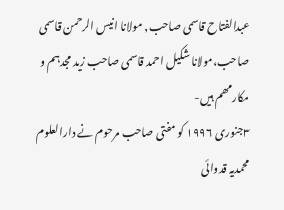عبدالفتاح قاسمی صاحب, مولانا انیس الرحمن قاسمی صاحب،مولانا شکیل احمد قاسمی صاحب زید مجدہم و مکارمھم ہیں-
٣جنوری ١٩٩٦ کو مفتی صاحب مرحوم نے دارالعلوم محمدیہ قدوائی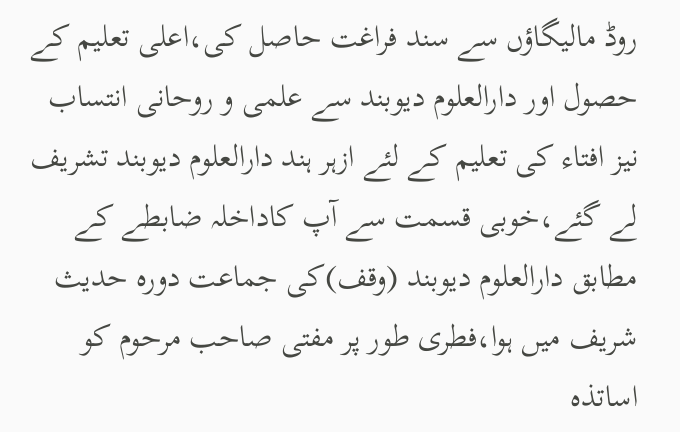روڈ مالیگاؤں سے سند فراغت حاصل کی،اعلی تعلیم کے حصول اور دارالعلوم دیوبند سے علمی و روحانی انتساب نیز افتاء کی تعلیم کے لئے ازہر ہند دارالعلوم دیوبند تشریف لے گئے،خوبی قسمت سے آپ کاداخلہ ضابطے کے مطابق دارالعلوم دیوبند (وقف)کی جماعت دورہ حدیث شریف میں ہوا،فطری طور پر مفتی صاحب مرحوم کو اساتذہ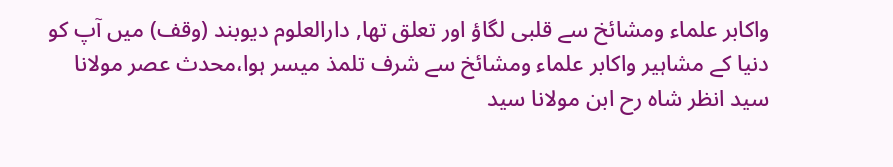واکابر علماء ومشائخ سے قلبی لگاؤ اور تعلق تھا, دارالعلوم دیوبند (وقف) میں آپ کو دنیا کے مشاہیر واکابر علماء ومشائخ سے شرف تلمذ میسر ہوا،محدث عصر مولانا سید انظر شاہ رح ابن مولانا سید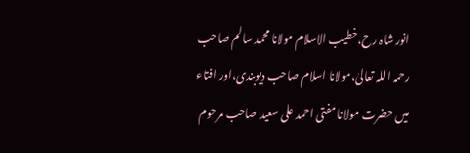انور شاہ رح،خطیب الاسلام مولانا محمد سالم صاحب رحمہ اللہ تعالیٰ،مولانا اسلام صاحب دیوبندی،اور افتاء میں حضرت مولانا مفتی احمد علی سعید صاحب مرحوم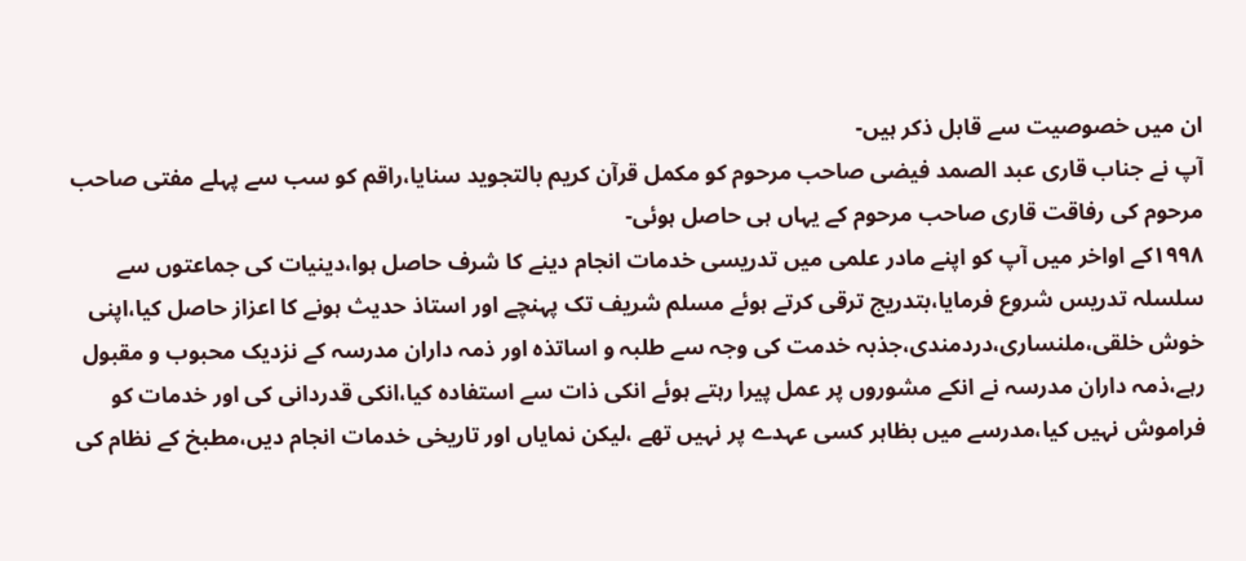ان میں خصوصیت سے قابل ذکر ہیں-
آپ نے جناب قاری عبد الصمد فیضی صاحب مرحوم کو مکمل قرآن کریم بالتجوید سنایا،راقم کو سب سے پہلے مفتی صاحب مرحوم کی رفاقت قاری صاحب مرحوم کے یہاں ہی حاصل ہوئی-
١٩٩٨کے اواخر میں آپ کو اپنے مادر علمی میں تدریسی خدمات انجام دینے کا شرف حاصل ہوا،دینیات کی جماعتوں سے سلسلہ تدریس شروع فرمایا،بتدریج ترقی کرتے ہوئے مسلم شریف تک پہنچے اور استاذ حدیث ہونے کا اعزاز حاصل کیا،اپنی خوش خلقی،ملنساری،دردمندی،جذبہ خدمت کی وجہ سے طلبہ و اساتذہ اور ذمہ داران مدرسہ کے نزدیک محبوب و مقبول رہے،ذمہ داران مدرسہ نے انکے مشوروں پر عمل پیرا رہتے ہوئے انکی ذات سے استفادہ کیا،انکی قدردانی کی اور خدمات کو فراموش نہیں کیا،مدرسے میں بظاہر کسی عہدے پر نہیں تھے ،لیکن نمایاں اور تاریخی خدمات انجام دیں،مطبخ کے نظام کی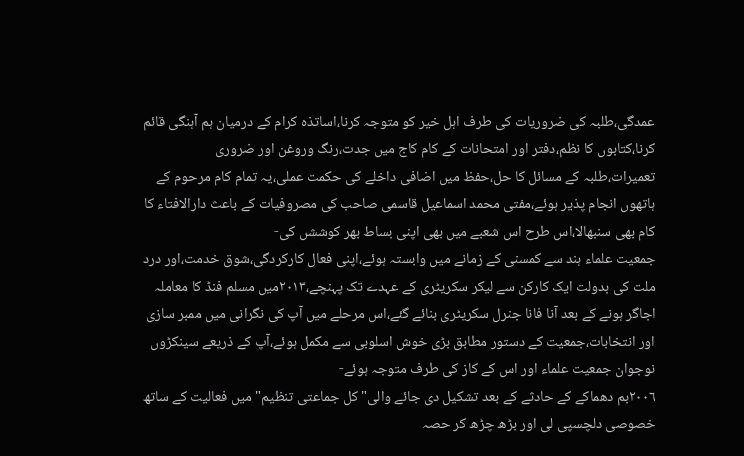عمدگی،طلبہ کی ضروریات کی طرف اہل خیر کو متوجہ کرنا،اساتذہ کرام کے درمیان ہم آہنگی قائم کرنا،کتابوں کا نظم،دفتر اور امتحانات کے کام کاج میں جدت،رنگ وروغن اور ضروری تعمیرات،طلبہ کے مسائل کا حل،حفظ میں اضافی داخلے کی حکمت عملی،یہ تمام کام مرحوم کے ہاتھوں انجام پذیر ہوئے،مفتی محمد اسماعیل قاسمی صاحب کی مصروفیات کے باعث دارالافتاء کا کام بھی سنبھالا،اس طرح اس شعبے میں بھی اپنی بساط بھر کوششں کی-
جمعیت علماء ہند سے کمسنی کے زمانے میں وابستہ ہوئے،اپنی فعال کارکردگی،شوق خدمت،اور درد ملت کی بدولت ایک کارکن سے لیکر سکریٹری کے عہدے تک پہنچے،٢٠١٣میں مسلم فنڈ کا معاملہ اجاگر ہونے کے بعد آنا فانا جنرل سکریٹری بنائے گئے،اس مرحلے میں آپ کی نگرانی میں ممبر سازی اور انتخابات،جمعیت کے دستور مطابق بڑی خوش اسلوبی سے مکمل ہوئے،آپ کے ذریعے سینکڑوں نوجوان جمعیت علماء اور اس کے کاز کی طرف متوجہ ہوئے-
٢٠٠٦بم دھماکے کے حادثے کے بعد تشکیل دی جائے والی"کل جماعتی تنظیم" میں فعالیت کے ساتھ خصوصی دلچسپی لی اور بڑھ چڑھ کر حصہ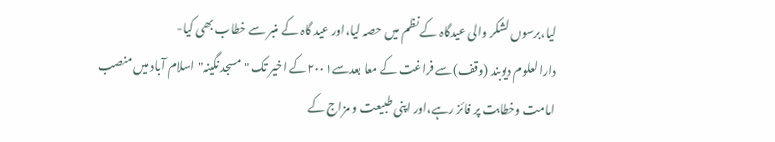لیا،برسوں لشکر والی عیدگاہ کے نظم میں حصہ لیا،اور عید گاہ کے منبر سے خطاب بھی کیا-
دارالعلوم دیوبند (وقف)سے فراغت کے معا بعدسے٢٠٠١کے اخیر تک " مسجد نگینہ"اسلام آباد میں منصب امامت وخطابت پر فائز رہے،اور اپنی طبیعت و مزاج کے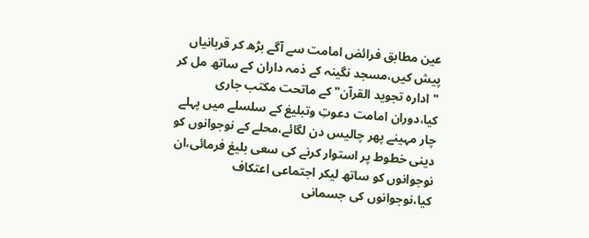عین مطابق فرائض امامت سے آگے بڑھ کر قربانیاں پیش کیں،مسجد نگینہ کے ذمہ داران کے ساتھ مل کر "ادارہ تجوید القرآن" کے ماتحت مکتب جاری کیا،دوران امامت دعوتِ وتبلیغ کے سلسلے میں پہلے چار مہینے پھر چالیس دن لگائے،محلے کے نوجوانوں کو دینی خطوط پر استوار کرنے کی سعی بلیغ فرمائی،ان نوجوانوں کو ساتھ لیکر اجتماعی اعتکاف کیا،نوجوانوں کی جسمانی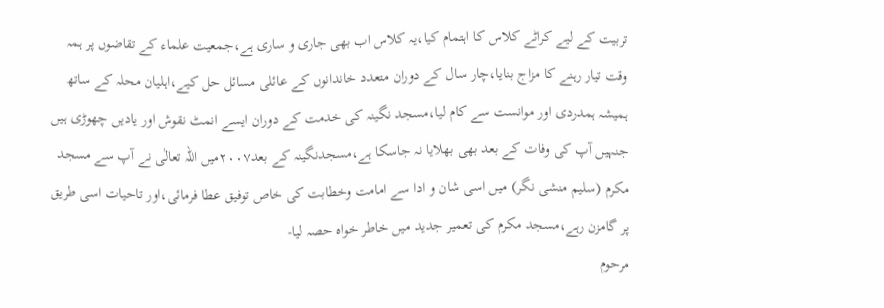تربیت کے لیے کراٹے کلاس کا اہتمام کیا،یہ کلاس اب بھی جاری و ساری ہے،جمعیت علماء کے تقاضوں پر ہمہ وقت تیار رہنے کا مزاج بنایا،چار سال کے دوران متعدد خاندانوں کے عائلی مسائل حل کیے،اہلیان محلہ کے ساتھ ہمیشہ ہمدردی اور موانست سے کام لیا،مسجد نگینہ کی خدمت کے دوران ایسے انمٹ نقوش اور یادیں چھوڑی ہیں جنہیں آپ کی وفات کے بعد بھی بھلایا نہ جاسکا ہے،مسجدنگینہ کے بعد٢٠٠٧میں اللہ تعالٰی نے آپ سے مسجد مکرم (سلیم منشی نگر) میں اسی شان و ادا سے امامت وخطابت کی خاص توفیق عطا فرمائی،اور تاحیات اسی طریق پر گامزن رہے،مسجد مکرم کی تعمیر جدید میں خاطر خواہ حصہ لیا-
مرحوم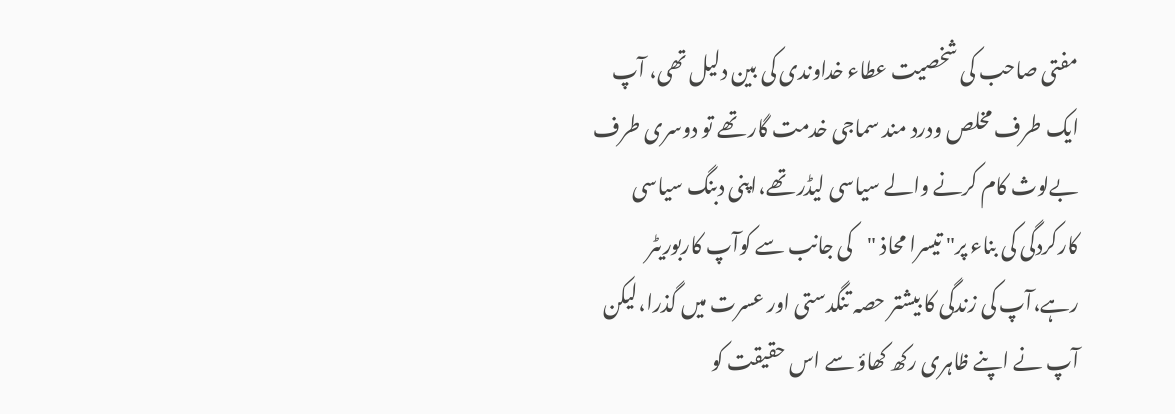مفتی صاحب کی شخصیت عطاء خداوندی کی بین دلیل تھی، آپ ایک طرف مخلص ودرد مند سماجی خدمت گار تھے تو دوسری طرف بےلوث کام کرنے والے سیاسی لیڈر تھے،اپنی دبنگ سیاسی کارکردگی کی بناء پر" تیسرا محاذ "کی جانب سے کوآپ کاربوریٹر رہے،آپ کی زندگی کا بیشتر حصہ تنگدستی اور عسرت میں گذرا،لیکن آپ نے اپنے ظاہری رکھ کھاؤ سے اس حقیقت کو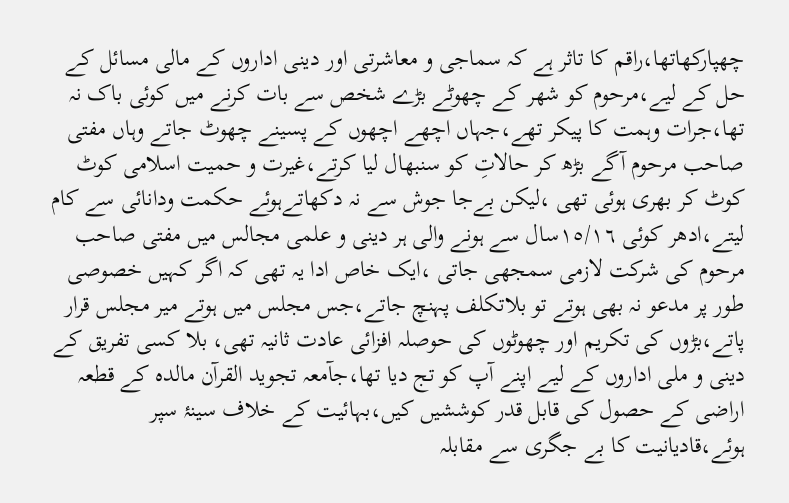چھپارکھاتھا،راقم کا تاثر ہے کہ سماجی و معاشرتی اور دینی اداروں کے مالی مسائل کے حل کے لیے،مرحوم کو شھر کے چھوٹے بڑے شخص سے بات کرنے میں کوئی باک نہ تھا،جرات وہمت کا پیکر تھے،جہاں اچھے اچھوں کے پسینے چھوٹ جاتے وہاں مفتی صاحب مرحوم آگے بڑھ کر حالاتِ کو سنبھال لیا کرتے،غیرت و حمیت اسلامی کوٹ کوٹ کر بھری ہوئی تھی ،لیکن بےجا جوش سے نہ دکھاتےہوئے حکمت ودانائی سے کام لیتے،ادھر کوئی ١٥/١٦سال سے ہونے والی ہر دینی و علمی مجالس میں مفتی صاحب مرحوم کی شرکت لازمی سمجھی جاتی ،ایک خاص ادا یہ تھی کہ اگر کہیں خصوصی طور پر مدعو نہ بھی ہوتے تو بلاتکلف پہنچ جاتے،جس مجلس میں ہوتے میر مجلس قرار پاتے،بڑوں کی تکریم اور چھوٹوں کی حوصلہ افزائی عادت ثانیہ تھی، بلا کسی تفریق کے دینی و ملی اداروں کے لیے اپنے آپ کو تج دیا تھا،جآمعہ تجوید القرآن مالدہ کے قطعہ اراضی کے حصول کی قابل قدر کوششیں کیں،بہائیت کے خلاف سینۂ سپر ہوئے،قادیانیت کا بے جگری سے مقابلہ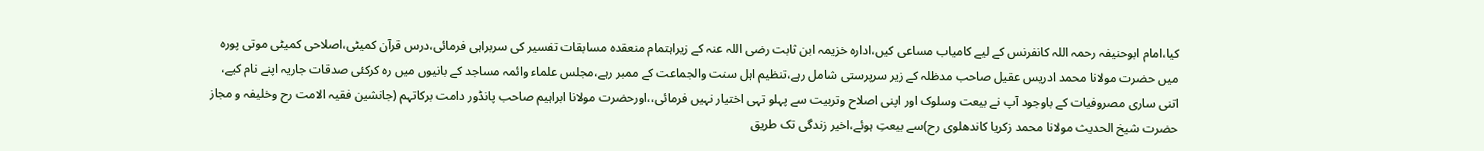کیا،امام ابوحنیفہ رحمہ اللہ کانفرنس کے لیے کامیاب مساعی کیں،ادارہ خزیمہ ابن ثابت رضی اللہ عنہ کے زیراہتمام منعقدہ مسابقات تفسیر کی سربراہی فرمائی،درس قرآن کمیٹی،اصلاحی کمیٹی موتی پورہ میں حضرت مولانا محمد ادریس عقیل صاحب مدظلہ کے زیر سرپرستی شامل رہے،تنظیم اہل سنت والجماعت کے ممبر رہے،مجلس علماء وائمہ مساجد کے بانیوں میں رہ کرکئی صدقات جاریہ اپنے نام کیے،
اتنی ساری مصروفیات کے باوجود آپ نے بیعت وسلوک اور اپنی اصلاح وتربیت سے پہلو تہی اختیار نہیں فرمائی،،اورحضرت مولانا ابراہیم صاحب پانڈور دامت برکاتہم (جانشین فقیہ الامت رح وخلیفہ و مجاز حضرت شیخ الحدیث مولانا محمد زکریا کاندھلوی رح)سے بیعتِ ہوئے،اخیر زندگی تک طریق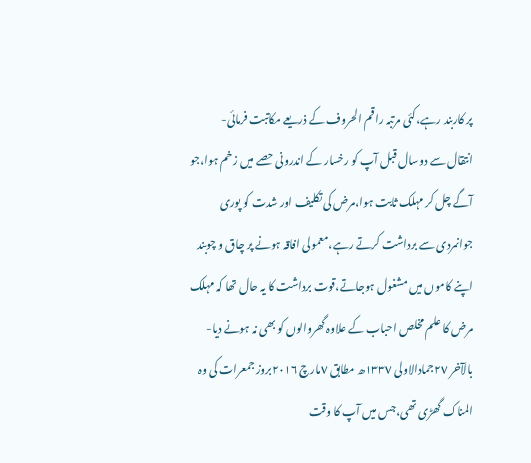پر کاربند رہے،کئی مرتبہ راقم الحروف کے ذریعے مکاتبت فرمائی-
انتقال سے دوسال قبل آپ کو رخسار کے اندرونی حصے میں زخم ہوا،جو آگے چل کر مہلک ثابت ہوا،مرض کی تکلیف اور شدت کو پوری جوانمردی سے برداشت کرتے رہے،معمولی افاقہ ہونے پر چاق و چوبند اپنے کاموں میں مشغول ہوجاتے،قوت برداشت کا یہ حال تھا کہ مہلک مرض کا علم مخلص احباب کے علاوہ گھروالوں کو بھی نہ ہونے دیا-
بالآخر ٢٧جمادالاولی ١٣٣٧ھ مطابق ٧مارچ ٢٠١٦بروز جمعرات کی وہ المناک گھڑی تھی،جس میں آپ کا وقت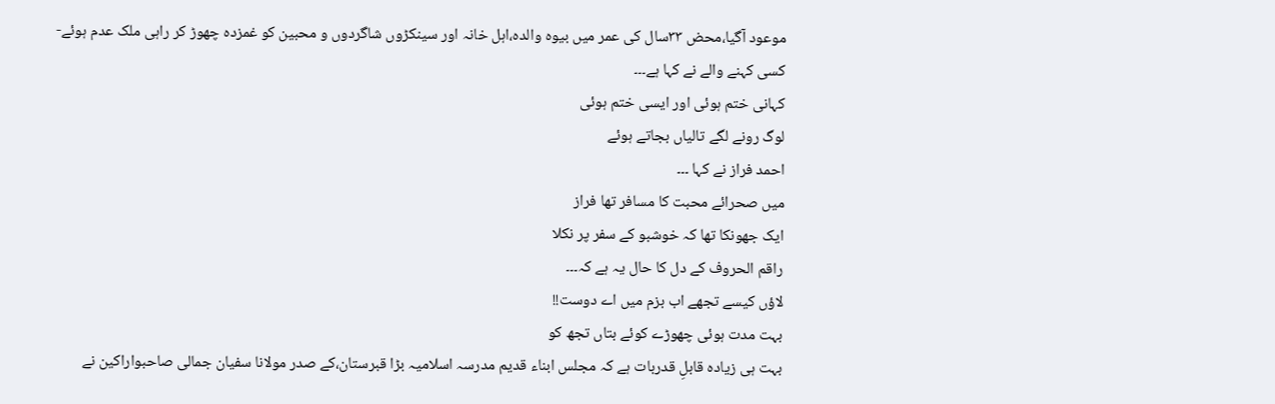موعود آگیا،محض ٣٣سال کی عمر میں بیوہ والدہ،اہل خانہ اور سینکڑوں شاگردوں و محبین کو غمزدہ چھوڑ کر راہی ملک عدم ہوئے-
کسی کہنے والے نے کہا ہے۔۔۔
کہانی ختم ہوئی اور ایسی ختم ہوئی
لوگ رونے لگے تالیاں بجاتے ہوئے
احمد فراز نے کہا ۔۔۔
میں صحرائے محبت کا مسافر تھا فراز
ایک جھونکا تھا کہ خوشبو کے سفر پر نکلا
راقم الحروف کے دل کا حال یہ ہے کہ۔۔۔
لاؤں کیسے تجھے اب بزم میں اے دوست!!
بہت مدت ہوئی چھوڑے کوئے بتاں تجھ کو
بہت ہی زیادہ قابلِ قدربات ہے کہ مجلس ابناء قدیم مدرسہ اسلامیہ بڑا قبرستان،کے صدر مولانا سفیان جمالی صاحبواراکین نے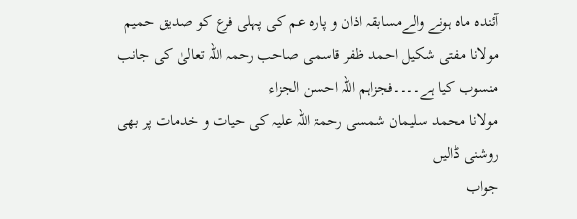آئندہ ماہ ہونے والےمسابقہ اذان و پارہ عم کی پہلی فرع کو صدیق حمیم مولانا مفتی شکیل احمد ظفر قاسمی صاحب رحمہ اللہ تعالیٰ کی جانب منسوب کیا ہے۔۔۔۔فجزاہم اللہ احسن الجزاء
مولانا محمد سلیمان شمسی رحمۃ اللہ علیہ کی حیات و خدمات پر بھی روشنی ڈالیں
جواب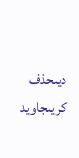دیںحذف کریںجاوید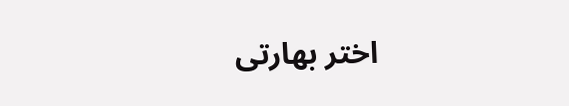اختر بھارتی